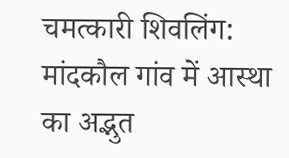चमत्कारी शिवलिंग: मांदकौल गांव में आस्था का अद्भुत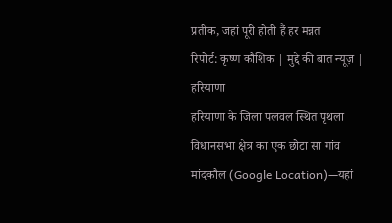प्रतीक, जहां पूरी होती हैं हर मन्नत
रिपोर्ट: कृष्ण कौशिक | मुद्दे की बात न्यूज़ | हरियाणा
हरियाणा के जिला पलवल स्थित पृथला विधानसभा क्षेत्र का एक छोटा सा गांव मांदकौल (Google Location)—यहां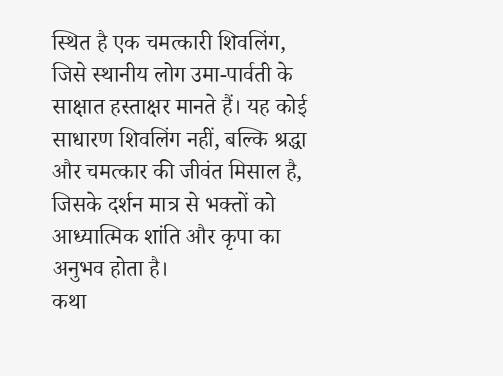स्थित है एक चमत्कारी शिवलिंग, जिसे स्थानीय लोग उमा-पार्वती के साक्षात हस्ताक्षर मानते हैं। यह कोई साधारण शिवलिंग नहीं, बल्कि श्रद्धा और चमत्कार की जीवंत मिसाल है, जिसके दर्शन मात्र से भक्तों को आध्यात्मिक शांति और कृपा का अनुभव होता है।
कथा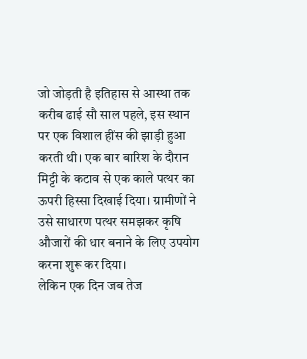जो जोड़ती है इतिहास से आस्था तक
करीब ढाई सौ साल पहले, इस स्थान पर एक विशाल हींस की झाड़ी हुआ करती थी। एक बार बारिश के दौरान मिट्टी के कटाव से एक काले पत्थर का ऊपरी हिस्सा दिखाई दिया। ग्रामीणों ने उसे साधारण पत्थर समझकर कृषि औजारों की धार बनाने के लिए उपयोग करना शुरू कर दिया।
लेकिन एक दिन जब तेज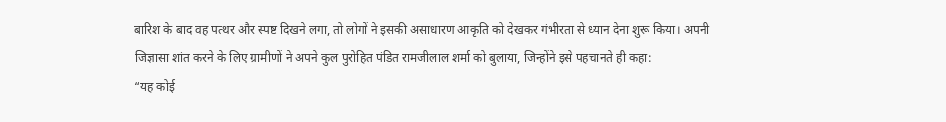बारिश के बाद वह पत्थर और स्पष्ट दिखने लगा, तो लोगों ने इसकी असाधारण आकृति को देखकर गंभीरता से ध्यान देना शुरू किया। अपनी जिज्ञासा शांत करने के लिए ग्रामीणों ने अपने कुल पुरोहित पंडित रामजीलाल शर्मा को बुलाया, जिन्होंने इसे पहचानते ही कहा:
“यह कोई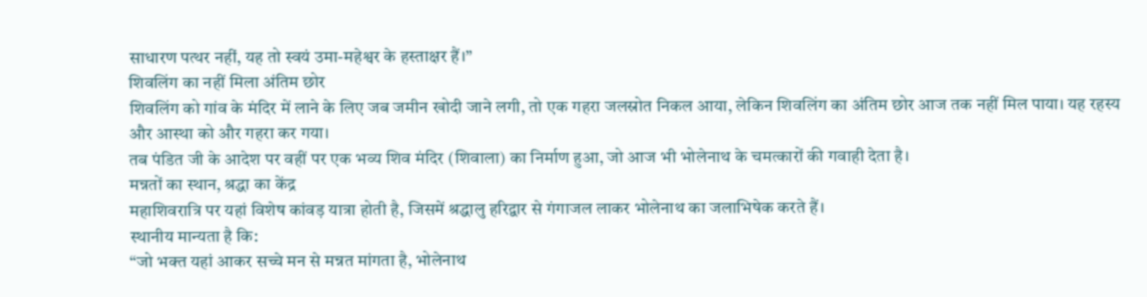साधारण पत्थर नहीं, यह तो स्वयं उमा-महेश्वर के हस्ताक्षर हैं।”
शिवलिंग का नहीं मिला अंतिम छोर
शिवलिंग को गांव के मंदिर में लाने के लिए जब जमीन खोदी जाने लगी, तो एक गहरा जलस्रोत निकल आया, लेकिन शिवलिंग का अंतिम छोर आज तक नहीं मिल पाया। यह रहस्य और आस्था को और गहरा कर गया।
तब पंडित जी के आदेश पर वहीं पर एक भव्य शिव मंदिर (शिवाला) का निर्माण हुआ, जो आज भी भोलेनाथ के चमत्कारों की गवाही देता है।
मन्नतों का स्थान, श्रद्धा का केंद्र
महाशिवरात्रि पर यहां विशेष कांवड़ यात्रा होती है, जिसमें श्रद्धालु हरिद्वार से गंगाजल लाकर भोलेनाथ का जलाभिषेक करते हैं।
स्थानीय मान्यता है कि:
“जो भक्त यहां आकर सच्चे मन से मन्नत मांगता है, भोलेनाथ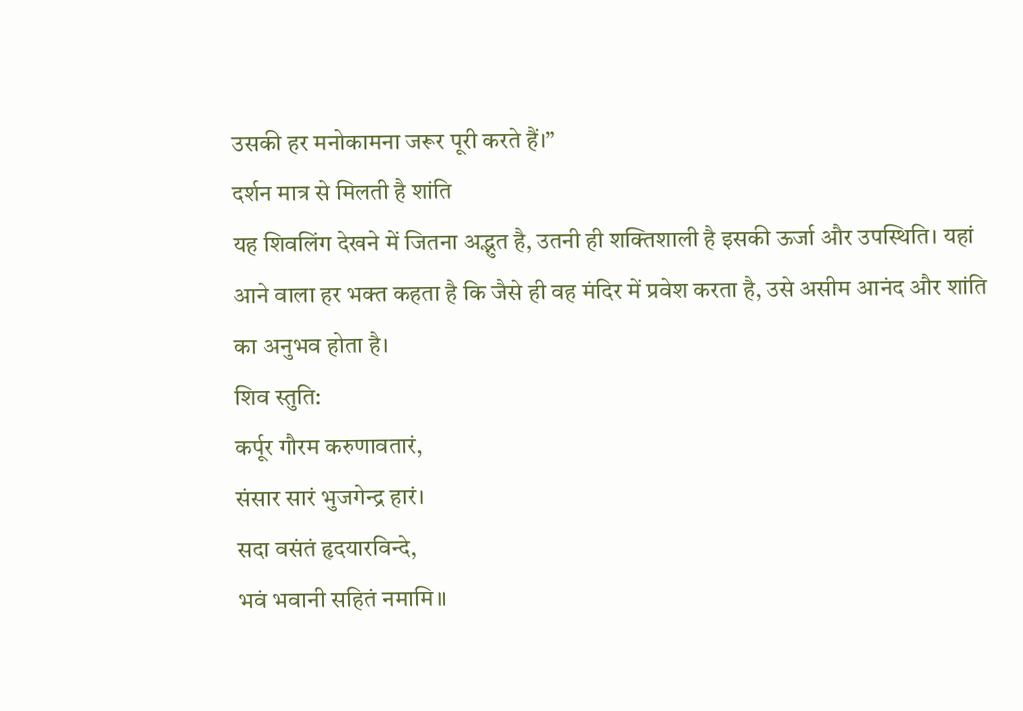उसकी हर मनोकामना जरूर पूरी करते हैं।”
दर्शन मात्र से मिलती है शांति
यह शिवलिंग देखने में जितना अद्भुत है, उतनी ही शक्तिशाली है इसकी ऊर्जा और उपस्थिति। यहां आने वाला हर भक्त कहता है कि जैसे ही वह मंदिर में प्रवेश करता है, उसे असीम आनंद और शांति का अनुभव होता है।
शिव स्तुति:
कर्पूर गौरम करुणावतारं,
संसार सारं भुजगेन्द्र हारं।
सदा वसंतं हृदयारविन्दे,
भवं भवानी सहितं नमामि॥